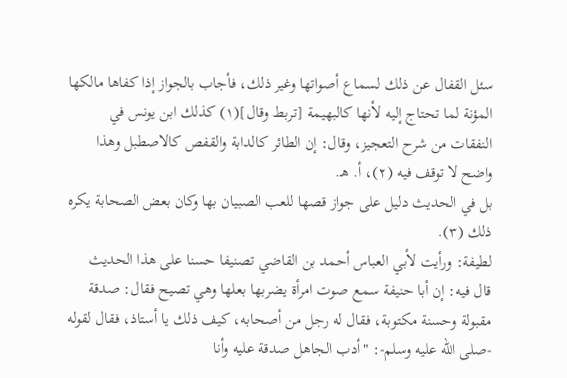سئل القفال عن ذلك لسماع أصواتها وغير ذلك، فأجاب بالجواز إذا كفاها مالكها المؤنة لما تحتاج إليه لأنها كالبهيمة [تربط وقال](١) كذلك ابن يونس في النفقات من شرح التعجيز، وقال: إن الطائر كالدابة والقفص كالاصطبل وهذا واضح لا توقف فيه (٢)، أ. هـ.
بل في الحديث دليل على جواز قصها للعب الصبيان بها وكان بعض الصحابة يكره ذلك (٣).
لطيفة: ورأيت لأبي العباس أحمد بن القاضي تصنيفا حسنا على هذا الحديث قال فيه: إن أبا حنيفة سمع صوت امرأة يضربها بعلها وهي تصيح فقال: صدقة مقبولة وحسنة مكتوبة، فقال له رجل من أصحابه، كيف ذلك يا أستاذ، فقال لقوله -صلى الله عليه وسلم-: "أدب الجاهل صدقة عليه وأنا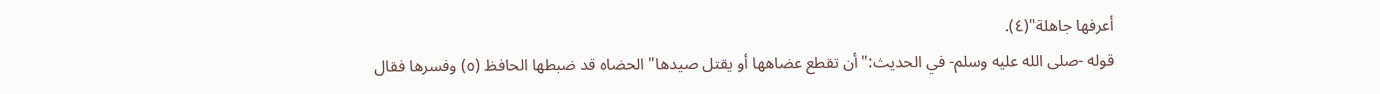أعرفها جاهلة"(٤).
قوله -صلى الله عليه وسلم- في الحديث:"أن تقطع عضاهها أو يقتل صيدها" الحضاه قد ضبطها الحافظ (٥) وفسرها فقال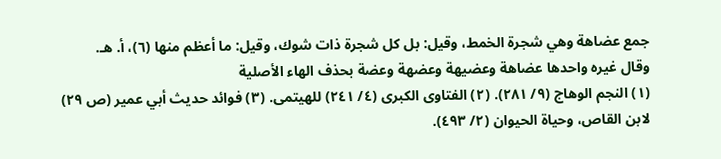جمع عضاهة وهي شجرة الخمط، وقيل: بل كل شجرة ذات شوك، وقيل: ما أعظم منها (٦)، أ. هـ.
وقال غيره واحدها عضاهة وعضيهة وعضهة وعضة بحذف الهاء الأصلية
(١) النجم الوهاج (٩/ ٢٨١). (٢) الفتاوى الكبرى (٤/ ٢٤١) للهيتمى. (٣) فوائد حديث أبي عمير (ص ٢٩) لابن القاص، وحياة الحيوان (٢/ ٤٩٣).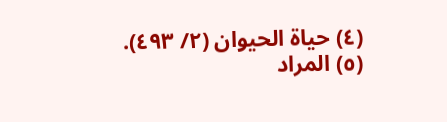(٤) حياة الحيوان (٢/ ٤٩٣). (٥) المراد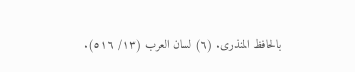بالحافظ المنذرى. (٦) لسان العرب (١٣/ ٥١٦).